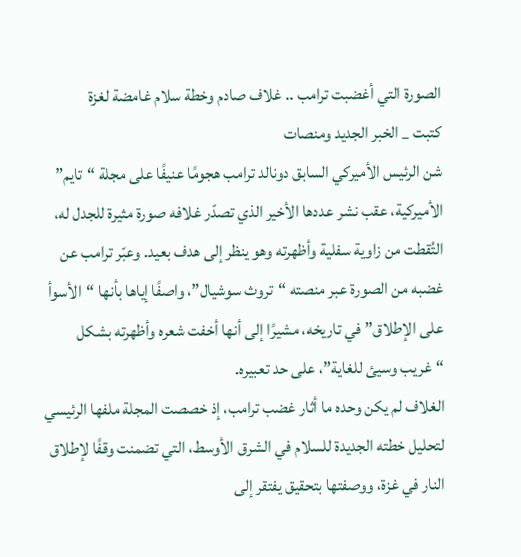الصورة التي أغضبت ترامب .. غلاف صادم وخطة سلام غامضة لغزة
كتبت _ الخبر الجديد ومنصات
شن الرئيس الأميركي السابق دونالد ترامب هجومًا عنيفًا على مجلة “تايم” الأميركية، عقب نشر عددها الأخير الذي تصدّر غلافه صورة مثيرة للجدل له، التُقطت من زاوية سفلية وأظهرته وهو ينظر إلى هدف بعيد. وعبّر ترامب عن غضبه من الصورة عبر منصته “تروث سوشيال”، واصفًا إياها بأنها “الأسوأ على الإطلاق” في تاريخه، مشيرًا إلى أنها أخفت شعره وأظهرته بشكل “غريب وسيئ للغاية”، على حد تعبيره.
الغلاف لم يكن وحده ما أثار غضب ترامب، إذ خصصت المجلة ملفها الرئيسي لتحليل خطته الجديدة للسلام في الشرق الأوسط، التي تضمنت وقفًا لإطلاق النار في غزة، ووصفتها بتحقيق يفتقر إلى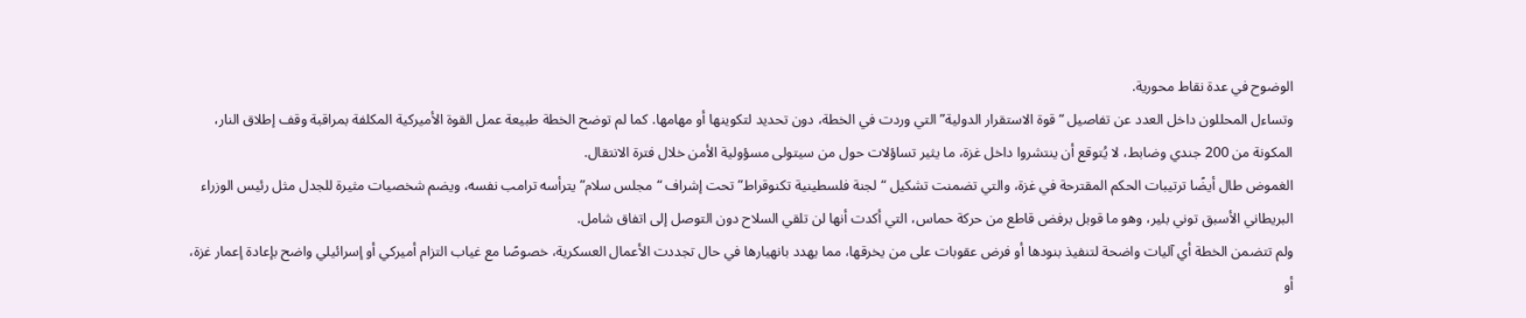الوضوح في عدة نقاط محورية.
وتساءل المحللون داخل العدد عن تفاصيل “قوة الاستقرار الدولية” التي وردت في الخطة، دون تحديد لتكوينها أو مهامها. كما لم توضح الخطة طبيعة عمل القوة الأميركية المكلفة بمراقبة وقف إطلاق النار، المكونة من 200 جندي وضابط، لا يُتوقع أن ينتشروا داخل غزة، ما يثير تساؤلات حول من سيتولى مسؤولية الأمن خلال فترة الانتقال.
الغموض طال أيضًا ترتيبات الحكم المقترحة في غزة، والتي تضمنت تشكيل “لجنة فلسطينية تكنوقراط” تحت إشراف “مجلس سلام” يترأسه ترامب نفسه، ويضم شخصيات مثيرة للجدل مثل رئيس الوزراء البريطاني الأسبق توني بلير، وهو ما قوبل برفض قاطع من حركة حماس، التي أكدت أنها لن تلقي السلاح دون التوصل إلى اتفاق شامل.
ولم تتضمن الخطة أي آليات واضحة لتنفيذ بنودها أو فرض عقوبات على من يخرقها، مما يهدد بانهيارها في حال تجددت الأعمال العسكرية، خصوصًا مع غياب التزام أميركي أو إسرائيلي واضح بإعادة إعمار غزة، أو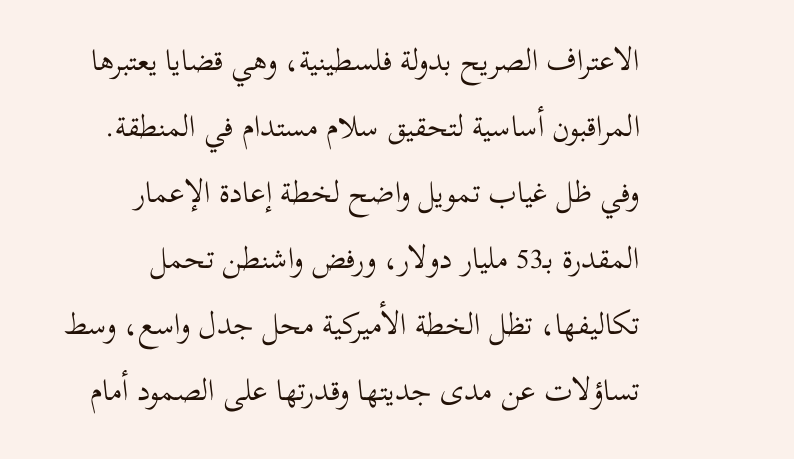الاعتراف الصريح بدولة فلسطينية، وهي قضايا يعتبرها المراقبون أساسية لتحقيق سلام مستدام في المنطقة.
وفي ظل غياب تمويل واضح لخطة إعادة الإعمار المقدرة بـ53 مليار دولار، ورفض واشنطن تحمل تكاليفها، تظل الخطة الأميركية محل جدل واسع، وسط تساؤلات عن مدى جديتها وقدرتها على الصمود أمام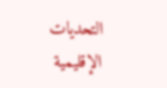التحديات الإقليمية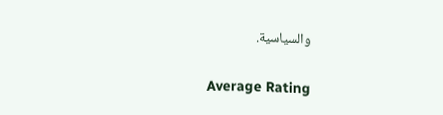والسياسية.

Average Rating